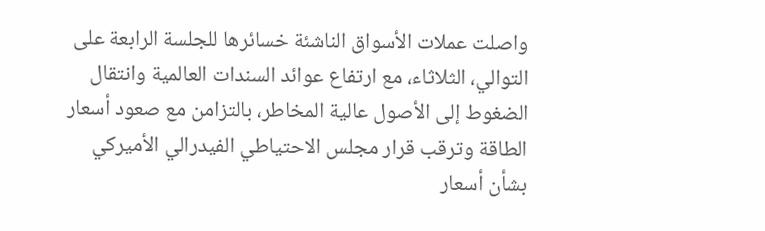واصلت عملات الأسواق الناشئة خسائرها للجلسة الرابعة على التوالي، الثلاثاء، مع ارتفاع عوائد السندات العالمية وانتقال الضغوط إلى الأصول عالية المخاطر، بالتزامن مع صعود أسعار الطاقة وترقب قرار مجلس الاحتياطي الفيدرالي الأميركي بشأن أسعار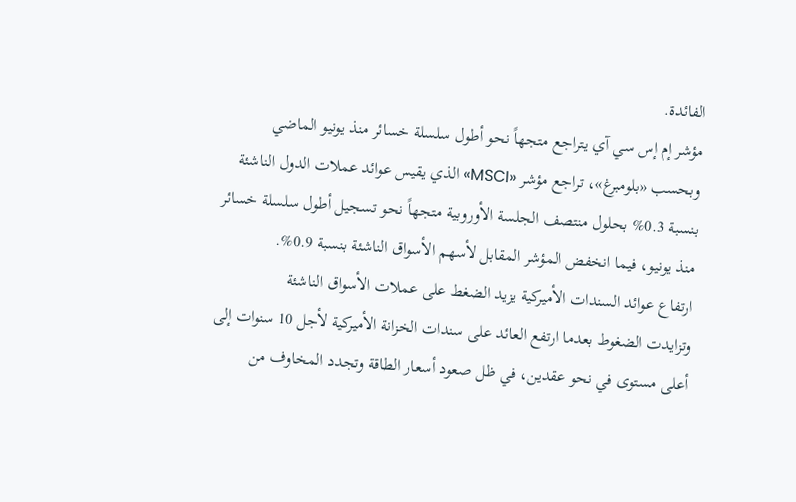الفائدة.
مؤشر إم إس سي آي يتراجع متجهاً نحو أطول سلسلة خسائر منذ يونيو الماضي
وبحسب «بلومبرغ»، تراجع مؤشر «MSCI» الذي يقيس عوائد عملات الدول الناشئة بنسبة 0.3% بحلول منتصف الجلسة الأوروبية متجهاً نحو تسجيل أطول سلسلة خسائر منذ يونيو، فيما انخفض المؤشر المقابل لأسهم الأسواق الناشئة بنسبة 0.9%.
ارتفاع عوائد السندات الأميركية يزيد الضغط على عملات الأسواق الناشئة
وتزايدت الضغوط بعدما ارتفع العائد على سندات الخزانة الأميركية لأجل 10 سنوات إلى أعلى مستوى في نحو عقدين، في ظل صعود أسعار الطاقة وتجدد المخاوف من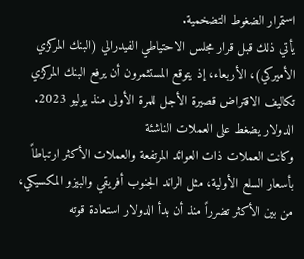استمرار الضغوط التضخمية.
يأتي ذلك قبل قرار مجلس الاحتياطي الفيدرالي (البنك المركزي الأميركي)، الأربعاء، إذ يتوقع المستثمرون أن يرفع البنك المركزي تكاليف الاقتراض قصيرة الأجل للمرة الأولى منذ يوليو 2023.
الدولار يضغط على العملات الناشئة
وكانت العملات ذات العوائد المرتفعة والعملات الأكثر ارتباطاً بأسعار السلع الأولية، مثل الراند الجنوب أفريقي والبيزو المكسيكي، من بين الأكثر تضرراً منذ أن بدأ الدولار استعادة قوته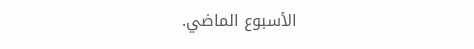الأسبوع الماضي.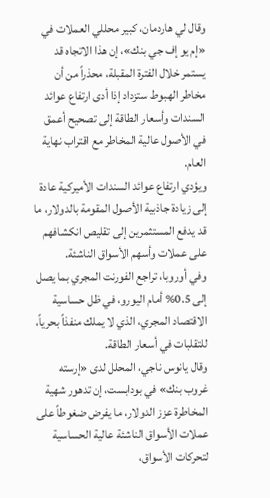وقال لي هاردمان، كبير محللي العملات في «إم يو إف جي بنك»، إن هذا الاتجاه قد يستمر خلال الفترة المقبلة، محذراً من أن مخاطر الهبوط ستزداد إذا أدى ارتفاع عوائد السندات وأسعار الطاقة إلى تصحيح أعمق في الأصول عالية المخاطر مع اقتراب نهاية العام.
ويؤدي ارتفاع عوائد السندات الأميركية عادة إلى زيادة جاذبية الأصول المقومة بالدولار، ما قد يدفع المستثمرين إلى تقليص انكشافهم على عملات وأسهم الأسواق الناشئة.
وفي أوروبا، تراجع الفورنت المجري بما يصل إلى 0.5% أمام اليورو، في ظل حساسية الاقتصاد المجري، الذي لا يملك منفذاً بحرياً، للتقلبات في أسعار الطاقة.
وقال يانوس ناجي، المحلل لدى «إرسته غروب بنك» في بودابست، إن تدهور شهية المخاطرة عزز الدولار، ما يفرض ضغوطاً على عملات الأسواق الناشئة عالية الحساسية لتحركات الأسواق،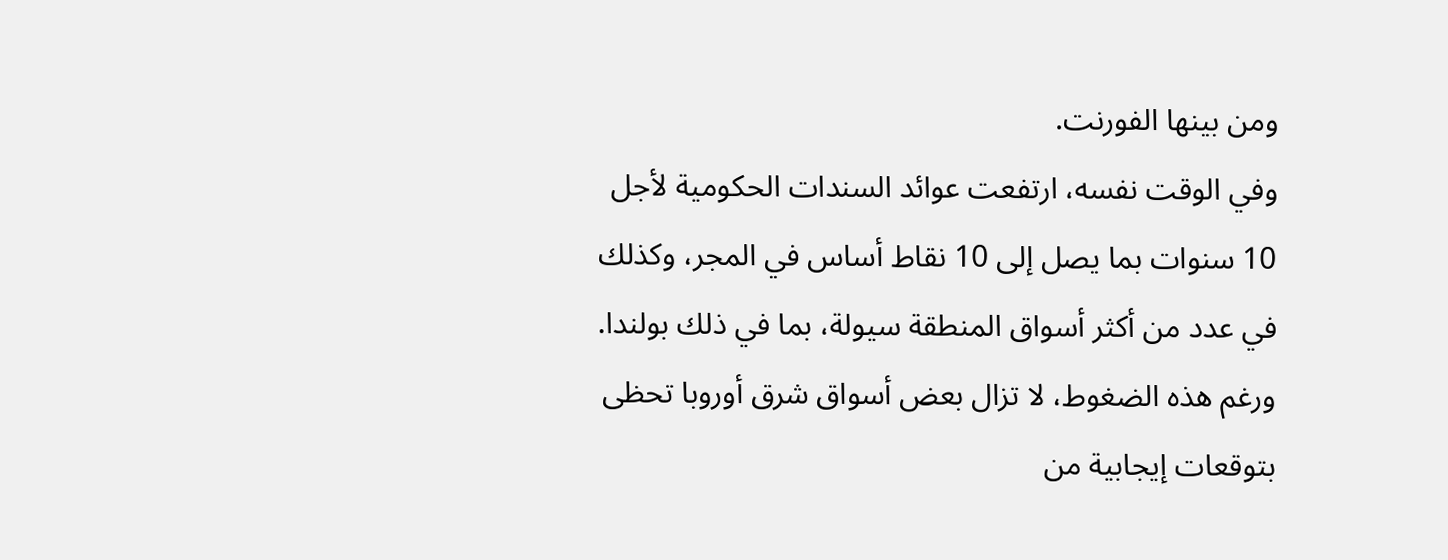ومن بينها الفورنت.
وفي الوقت نفسه، ارتفعت عوائد السندات الحكومية لأجل 10 سنوات بما يصل إلى 10 نقاط أساس في المجر، وكذلك في عدد من أكثر أسواق المنطقة سيولة، بما في ذلك بولندا.
ورغم هذه الضغوط، لا تزال بعض أسواق شرق أوروبا تحظى بتوقعات إيجابية من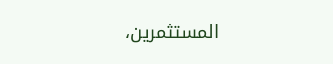المستثمرين،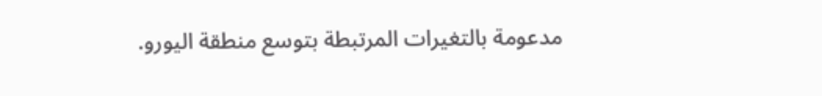مدعومة بالتغيرات المرتبطة بتوسع منطقة اليورو.